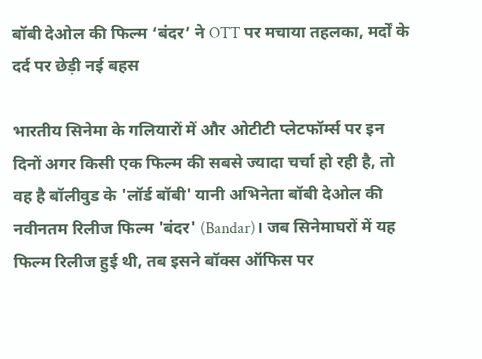बॉबी देओल की फिल्म ‘बंदर’ ने OTT पर मचाया तहलका, मर्दों के दर्द पर छेड़ी नई बहस

भारतीय सिनेमा के गलियारों में और ओटीटी प्लेटफॉर्म्स पर इन दिनों अगर किसी एक फिल्म की सबसे ज्यादा चर्चा हो रही है, तो वह है बॉलीवुड के 'लॉर्ड बॉबी' यानी अभिनेता बॉबी देओल की नवीनतम रिलीज फिल्म 'बंदर' (Bandar)। जब सिनेमाघरों में यह फिल्म रिलीज हुई थी, तब इसने बॉक्स ऑफिस पर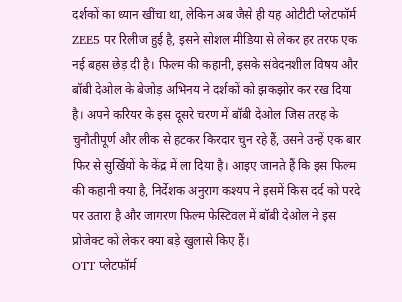दर्शकों का ध्यान खींचा था, लेकिन अब जैसे ही यह ओटीटी प्लेटफॉर्म ZEE5 पर रिलीज हुई है, इसने सोशल मीडिया से लेकर हर तरफ एक नई बहस छेड़ दी है। फिल्म की कहानी, इसके संवेदनशील विषय और बॉबी देओल के बेजोड़ अभिनय ने दर्शकों को झकझोर कर रख दिया है। अपने करियर के इस दूसरे चरण में बॉबी देओल जिस तरह के चुनौतीपूर्ण और लीक से हटकर किरदार चुन रहे हैं, उसने उन्हें एक बार फिर से सुर्खियों के केंद्र में ला दिया है। आइए जानते हैं कि इस फिल्म की कहानी क्या है, निर्देशक अनुराग कश्यप ने इसमें किस दर्द को परदे पर उतारा है और जागरण फिल्म फेस्टिवल में बॉबी देओल ने इस प्रोजेक्ट को लेकर क्या बड़े खुलासे किए हैं।
OTT प्लेटफॉर्म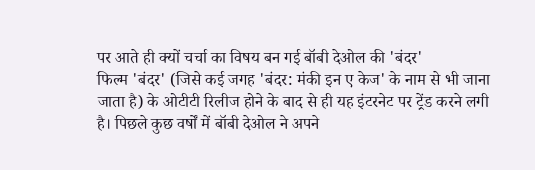पर आते ही क्यों चर्चा का विषय बन गई बॉबी देओल की 'बंदर'
फिल्म 'बंदर' (जिसे कई जगह 'बंदर: मंकी इन ए केज' के नाम से भी जाना जाता है) के ओटीटी रिलीज होने के बाद से ही यह इंटरनेट पर ट्रेंड करने लगी है। पिछले कुछ वर्षों में बॉबी देओल ने अपने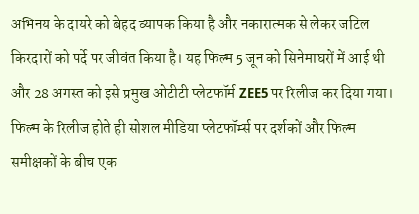अभिनय के दायरे को बेहद व्यापक किया है और नकारात्मक से लेकर जटिल किरदारों को पर्दे पर जीवंत किया है। यह फिल्म 5 जून को सिनेमाघरों में आई थी और 28 अगस्त को इसे प्रमुख ओटीटी प्लेटफॉर्म ZEE5 पर रिलीज कर दिया गया। फिल्म के रिलीज होते ही सोशल मीडिया प्लेटफॉर्म्स पर दर्शकों और फिल्म समीक्षकों के बीच एक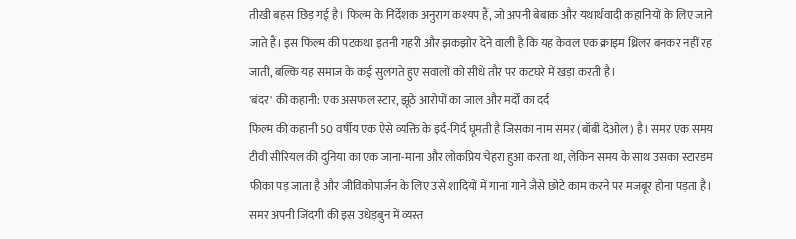तीखी बहस छिड़ गई है। फिल्म के निर्देशक अनुराग कश्यप हैं, जो अपनी बेबाक और यथार्थवादी कहानियों के लिए जाने जाते हैं। इस फिल्म की पटकथा इतनी गहरी और झकझोर देने वाली है कि यह केवल एक क्राइम थ्रिलर बनकर नहीं रह जाती, बल्कि यह समाज के कई सुलगते हुए सवालों को सीधे तौर पर कटघरे में खड़ा करती है।
'बंदर' की कहानी: एक असफल स्टार, झूठे आरोपों का जाल और मर्दों का दर्द
फिल्म की कहानी 50 वर्षीय एक ऐसे व्यक्ति के इर्द-गिर्द घूमती है जिसका नाम समर (बॉबी देओल) है। समर एक समय टीवी सीरियल की दुनिया का एक जाना-माना और लोकप्रिय चेहरा हुआ करता था, लेकिन समय के साथ उसका स्टारडम फीका पड़ जाता है और जीविकोपार्जन के लिए उसे शादियों में गाना गाने जैसे छोटे काम करने पर मजबूर होना पड़ता है। समर अपनी जिंदगी की इस उधेड़बुन में व्यस्त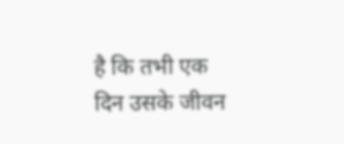है कि तभी एक दिन उसके जीवन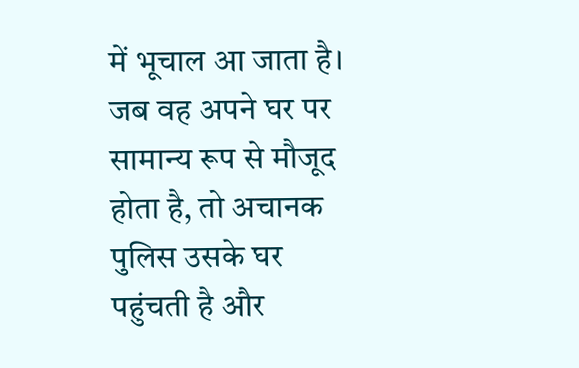में भूचाल आ जाता है। जब वह अपने घर पर सामान्य रूप से मौजूद होता है, तो अचानक पुलिस उसके घर पहुंचती है और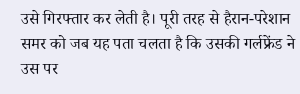उसे गिरफ्तार कर लेती है। पूरी तरह से हैरान-परेशान समर को जब यह पता चलता है कि उसकी गर्लफ्रेंड ने उस पर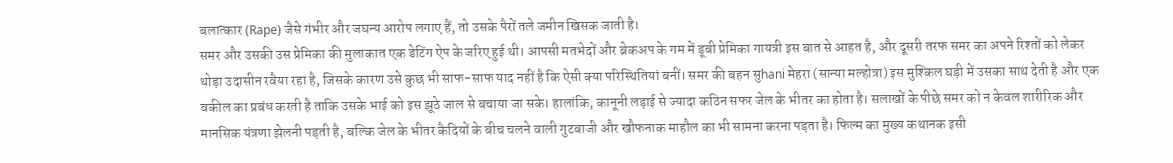बलात्कार (Rape) जैसे गंभीर और जघन्य आरोप लगाए हैं, तो उसके पैरों तले जमीन खिसक जाती है।
समर और उसकी उस प्रेमिका की मुलाकात एक डेटिंग ऐप के जरिए हुई थी। आपसी मतभेदों और ब्रेकअप के गम में डूबी प्रेमिका गायत्री इस बात से आहत है, और दूसरी तरफ समर का अपने रिश्तों को लेकर थोड़ा उदासीन रवैया रहा है, जिसके कारण उसे कुछ भी साफ-साफ याद नहीं है कि ऐसी क्या परिस्थितियां बनीं। समर की बहन सुhani मेहरा (सान्या मल्होत्रा) इस मुश्किल घड़ी में उसका साथ देती है और एक वकील का प्रबंध करती है ताकि उसके भाई को इस झूठे जाल से बचाया जा सके। हालांकि, कानूनी लड़ाई से ज्यादा कठिन सफर जेल के भीतर का होता है। सलाखों के पीछे समर को न केवल शारीरिक और मानसिक यंत्रणा झेलनी पड़ती है, बल्कि जेल के भीतर कैदियों के बीच चलने वाली गुटबाजी और खौफनाक माहौल का भी सामना करना पड़ता है। फिल्म का मुख्य कथानक इसी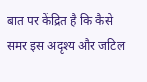बात पर केंद्रित है कि कैसे समर इस अदृश्य और जटिल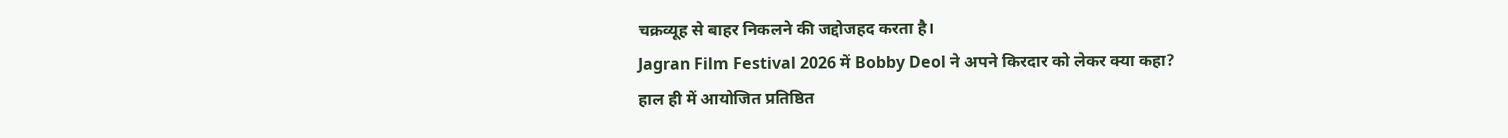चक्रव्यूह से बाहर निकलने की जद्दोजहद करता है।
Jagran Film Festival 2026 में Bobby Deol ने अपने किरदार को लेकर क्या कहा?
हाल ही में आयोजित प्रतिष्ठित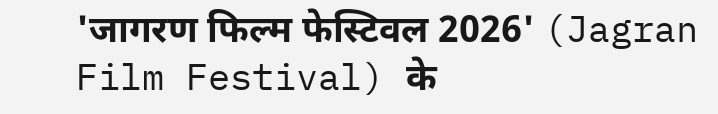'जागरण फिल्म फेस्टिवल 2026' (Jagran Film Festival) के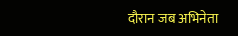दौरान जब अभिनेता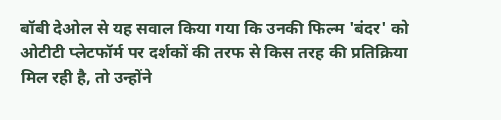बॉबी देओल से यह सवाल किया गया कि उनकी फिल्म 'बंदर' को ओटीटी प्लेटफॉर्म पर दर्शकों की तरफ से किस तरह की प्रतिक्रिया मिल रही है, तो उन्होंने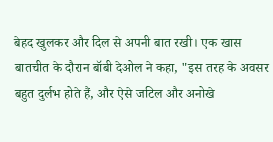बेहद खुलकर और दिल से अपनी बात रखी। एक खास बातचीत के दौरान बॉबी देओल ने कहा, "इस तरह के अवसर बहुत दुर्लभ होते हैं, और ऐसे जटिल और अनोखे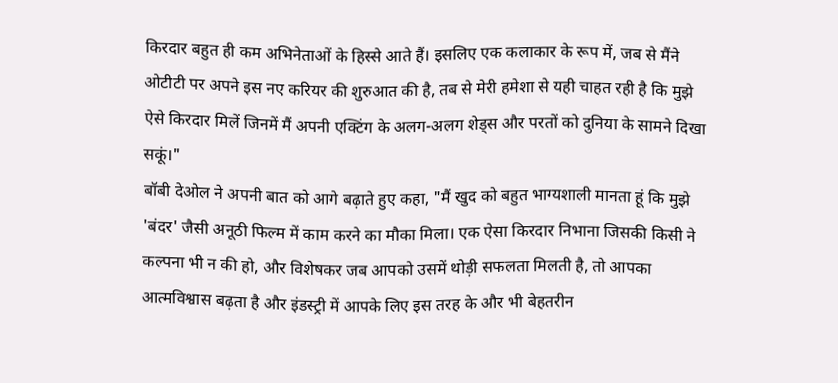किरदार बहुत ही कम अभिनेताओं के हिस्से आते हैं। इसलिए एक कलाकार के रूप में, जब से मैंने ओटीटी पर अपने इस नए करियर की शुरुआत की है, तब से मेरी हमेशा से यही चाहत रही है कि मुझे ऐसे किरदार मिलें जिनमें मैं अपनी एक्टिंग के अलग-अलग शेड्स और परतों को दुनिया के सामने दिखा सकूं।"
बॉबी देओल ने अपनी बात को आगे बढ़ाते हुए कहा, "मैं खुद को बहुत भाग्यशाली मानता हूं कि मुझे 'बंदर' जैसी अनूठी फिल्म में काम करने का मौका मिला। एक ऐसा किरदार निभाना जिसकी किसी ने कल्पना भी न की हो, और विशेषकर जब आपको उसमें थोड़ी सफलता मिलती है, तो आपका आत्मविश्वास बढ़ता है और इंडस्ट्री में आपके लिए इस तरह के और भी बेहतरीन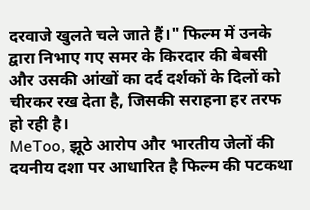दरवाजे खुलते चले जाते हैं।" फिल्म में उनके द्वारा निभाए गए समर के किरदार की बेबसी और उसकी आंखों का दर्द दर्शकों के दिलों को चीरकर रख देता है, जिसकी सराहना हर तरफ हो रही है।
MeToo, झूठे आरोप और भारतीय जेलों की दयनीय दशा पर आधारित है फिल्म की पटकथा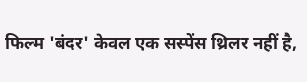फिल्म 'बंदर' केवल एक सस्पेंस थ्रिलर नहीं है,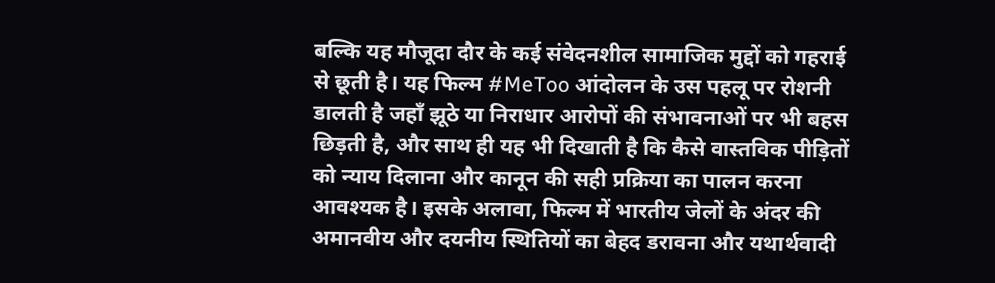बल्कि यह मौजूदा दौर के कई संवेदनशील सामाजिक मुद्दों को गहराई से छूती है। यह फिल्म #MeToo आंदोलन के उस पहलू पर रोशनी डालती है जहाँ झूठे या निराधार आरोपों की संभावनाओं पर भी बहस छिड़ती है, और साथ ही यह भी दिखाती है कि कैसे वास्तविक पीड़ितों को न्याय दिलाना और कानून की सही प्रक्रिया का पालन करना आवश्यक है। इसके अलावा, फिल्म में भारतीय जेलों के अंदर की अमानवीय और दयनीय स्थितियों का बेहद डरावना और यथार्थवादी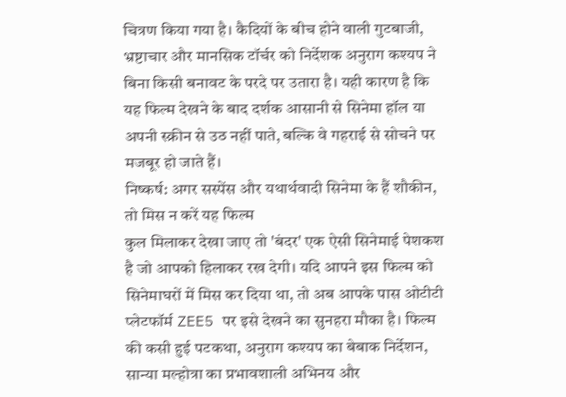चित्रण किया गया है। कैदियों के बीच होने वाली गुटबाजी, भ्रष्टाचार और मानसिक टॉर्चर को निर्देशक अनुराग कश्यप ने बिना किसी बनावट के परदे पर उतारा है। यही कारण है कि यह फिल्म देखने के बाद दर्शक आसानी से सिनेमा हॉल या अपनी स्क्रीन से उठ नहीं पाते, बल्कि वे गहराई से सोचने पर मजबूर हो जाते हैं।
निष्कर्ष: अगर सस्पेंस और यथार्थवादी सिनेमा के हैं शौकीन, तो मिस न करें यह फिल्म
कुल मिलाकर देखा जाए तो 'बंदर' एक ऐसी सिनेमाई पेशकश है जो आपको हिलाकर रख देगी। यदि आपने इस फिल्म को सिनेमाघरों में मिस कर दिया था, तो अब आपके पास ओटीटी प्लेटफॉर्म ZEE5 पर इसे देखने का सुनहरा मौका है। फिल्म की कसी हुई पटकथा, अनुराग कश्यप का बेबाक निर्देशन, सान्या मल्होत्रा का प्रभावशाली अभिनय और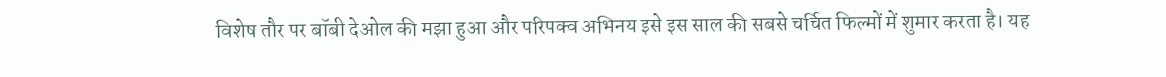विशेष तौर पर बॉबी देओल की मझा हुआ और परिपक्व अभिनय इसे इस साल की सबसे चर्चित फिल्मों में शुमार करता है। यह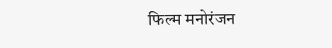फिल्म मनोरंजन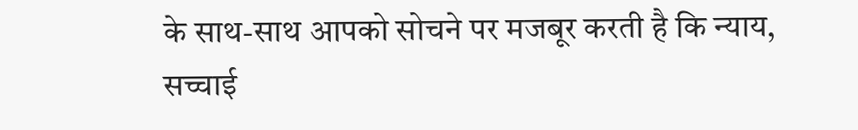के साथ-साथ आपको सोचने पर मजबूर करती है कि न्याय, सच्चाई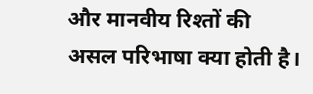और मानवीय रिश्तों की असल परिभाषा क्या होती है।